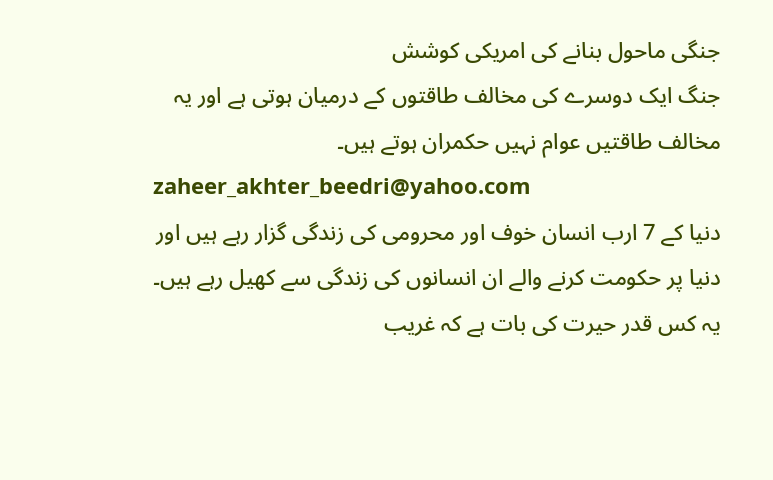جنگی ماحول بنانے کی امریکی کوشش
جنگ ایک دوسرے کی مخالف طاقتوں کے درمیان ہوتی ہے اور یہ مخالف طاقتیں عوام نہیں حکمران ہوتے ہیں۔
zaheer_akhter_beedri@yahoo.com
دنیا کے 7 ارب انسان خوف اور محرومی کی زندگی گزار رہے ہیں اور دنیا پر حکومت کرنے والے ان انسانوں کی زندگی سے کھیل رہے ہیں۔ یہ کس قدر حیرت کی بات ہے کہ غریب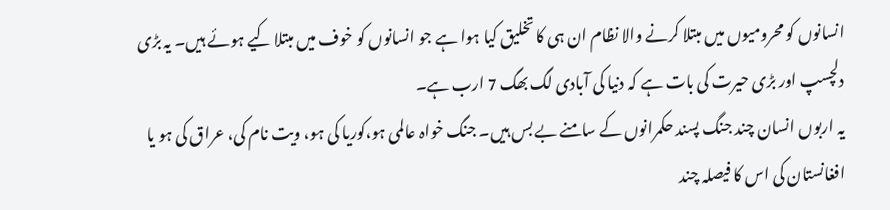انسانوں کو محرومیوں میں مبتلا کرنے والا نظام ان ہی کا تخلیق کیا ہوا ہے جو انسانوں کو خوف میں مبتلا کیے ہوئے ہیں۔ یہ بڑی دلچسپ اور بڑی حیرت کی بات ہے کہ دنیا کی آبادی لگ بھگ 7 ارب ہے۔
یہ اربوں انسان چند جنگ پسند حکمرانوں کے سامنے بے بس ہیں۔ جنگ خواہ عالمی ہو،کوریا کی ہو، ویت نام کی، عراق کی ہو یا افغانستان کی اس کا فیصلہ چند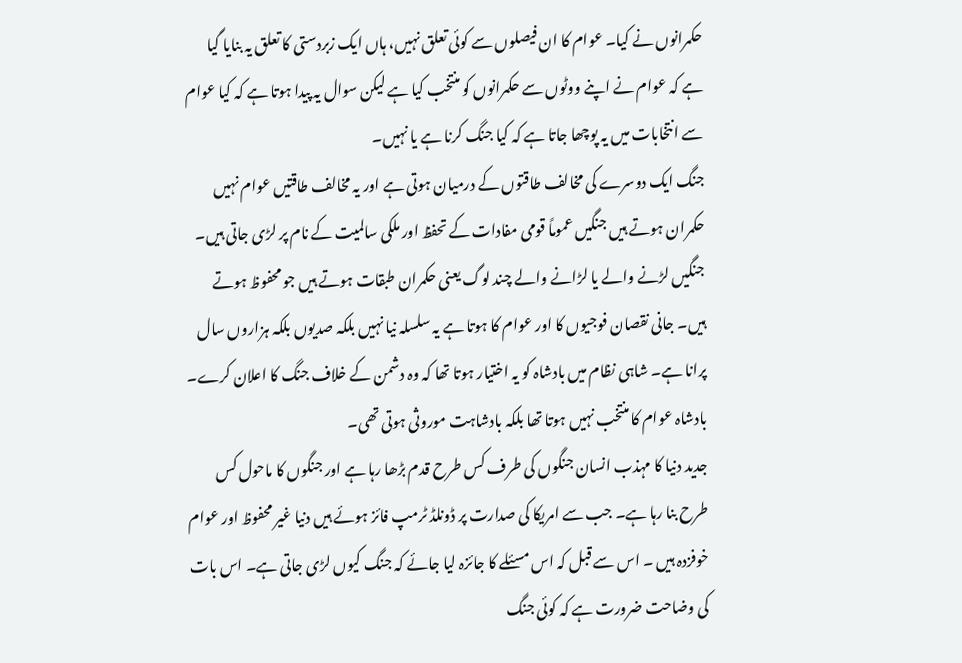حکمرانوں نے کیا۔ عوام کا ان فیصلوں سے کوئی تعلق نہیں، ہاں ایک زبردستی کا تعلق یہ بنایا گیا ہے کہ عوام نے اپنے ووٹوں سے حکمرانوں کو منتخب کیا ہے لیکن سوال یہ پیدا ہوتا ہے کہ کیا عوام سے انتخابات میں یہ پوچھا جاتا ہے کہ کیا جنگ کرنا ہے یا نہیں۔
جنگ ایک دوسرے کی مخالف طاقتوں کے درمیان ہوتی ہے اور یہ مخالف طاقتیں عوام نہیں حکمران ہوتے ہیں جنگیں عموماً قومی مفادات کے تحفظ اور ملکی سالمیت کے نام پر لڑی جاتی ہیں۔ جنگیں لڑنے والے یا لڑانے والے چند لوگ یعنی حکمران طبقات ہوتے ہیں جو محفوظ ہوتے ہیں۔ جانی نقصان فوجیوں کا اور عوام کا ہوتا ہے یہ سلسلہ نیا نہیں بلکہ صدیوں بلکہ ہزاروں سال پرانا ہے۔ شاہی نظام میں بادشاہ کو یہ اختیار ہوتا تھا کہ وہ دشمن کے خلاف جنگ کا اعلان کرے۔ بادشاہ عوام کا منتخب نہیں ہوتا تھا بلکہ بادشاہت موروثی ہوتی تھی۔
جدید دنیا کا مہذب انسان جنگوں کی طرف کس طرح قدم بڑھا رہا ہے اور جنگوں کا ماحول کس طرح بنا رہا ہے۔ جب سے امریکا کی صدارت پر ڈونلڈ ٹرمپ فائز ہوئے ہیں دنیا غیر محفوظ اور عوام خوفزدہ ہیں ۔ اس سے قبل کہ اس مسئلے کا جائزہ لیا جائے کہ جنگ کیوں لڑی جاتی ہے۔ اس بات کی وضاحت ضرورت ہے کہ کوئی جنگ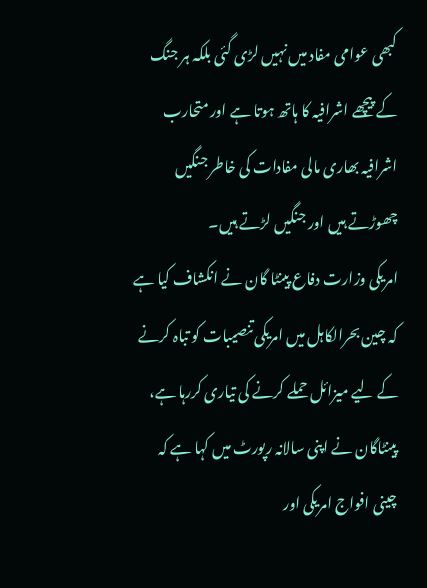کبھی عوامی مفاد میں نہیں لڑی گئی بلکہ ہر جنگ کے پیچھے اشرافیہ کا ہاتھ ہوتا ہے اور متحارب اشرافیہ بھاری مالی مفادات کی خاطر جنگیں چھوڑتے ہیں اور جنگیں لڑتے ہیں۔
امریکی وزارت دفاع پینٹا گان نے انکشاف کیا ہے کہ چین بحرالکاہل میں امریکی تنصیبات کو تباہ کرنے کے لیے میزائل حملے کرنے کی تیاری کررہا ہے، پینٹاگان نے اپنی سالانہ رپورٹ میں کہا ہے کہ چینی افواج امریکی اور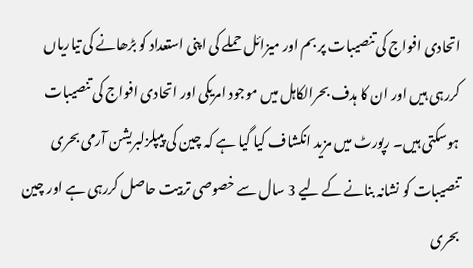اتحادی افواج کی تنصیبات پر بم اور میزائل حملے کی اپنی استعداد کو بڑھانے کی تیاریاں کررہی ہیں اور ان کا ہدف بحرالکاہل میں موجود امریکی اور اتحادی افواج کی تنصیبات ہوسکتی ہیں۔ رپورٹ میں مزید انکشاف کیا گیا ہے کہ چین کی پیپلزلبریشن آرمی بحری تنصیبات کو نشانہ بنانے کے لیے 3 سال سے خصوصی تربیت حاصل کررہی ہے اور چین بحری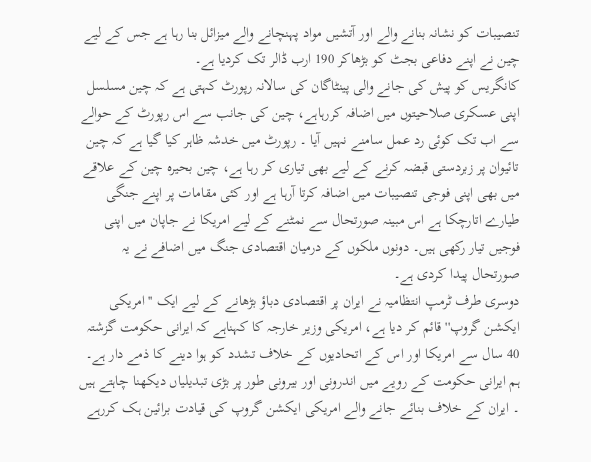تنصیبات کو نشانہ بنانے والے اور آتشیں مواد پہنچانے والے میزائل بنا رہا ہے جس کے لیے چین نے اپنے دفاعی بجٹ کو بڑھاکر 190 ارب ڈالر تک کردیا ہے۔
کانگریس کو پیش کی جانے والی پینٹاگان کی سالانہ رپورٹ کہتی ہے کہ چین مسلسل اپنی عسکری صلاحیتوں میں اضافہ کررہاہے، چین کی جانب سے اس رپورٹ کے حوالے سے اب تک کوئی رد عمل سامنے نہیں آیا ۔ رپورٹ میں خدشہ ظاہر کیا گیا ہے کہ چین تائیوان پر زبردستی قبضہ کرنے کے لیے بھی تیاری کر رہا ہے، چین بحیرہ چین کے علاقے میں بھی اپنی فوجی تنصیبات میں اضافہ کرتا آرہا ہے اور کئی مقامات پر اپنے جنگی طیارے اتارچکا ہے اس مبینہ صورتحال سے نمٹنے کے لیے امریکا نے جاپان میں اپنی فوجیں تیار رکھی ہیں۔ دونوں ملکوں کے درمیان اقتصادی جنگ میں اضافے نے یہ صورتحال پیدا کردی ہے۔
دوسری طرف ٹرمپ انتظامیہ نے ایران پر اقتصادی دباؤ بڑھانے کے لیے ایک ''امریکی ایکشن گروپ'' قائم کر دیا ہے، امریکی وزیر خارجہ کا کہناہے کہ ایرانی حکومت گزشتہ 40 سال سے امریکا اور اس کے اتحادیوں کے خلاف تشدد کو ہوا دینے کا ذمے دار ہے۔ ہم ایرانی حکومت کے رویے میں اندرونی اور بیرونی طور پر بڑی تبدیلیاں دیکھنا چاہتے ہیں ۔ ایران کے خلاف بنائے جانے والے امریکی ایکشن گروپ کی قیادت برائین ہک کررہے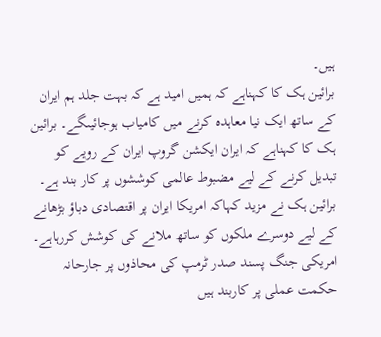ہیں۔
برائین ہک کا کہناہے کہ ہمیں امید ہے کہ بہت جلد ہم ایران کے ساتھ ایک نیا معاہدہ کرنے میں کامیاب ہوجائیںگے۔ برائین ہک کا کہناہے کہ ایران ایکشن گروپ ایران کے رویے کو تبدیل کرنے کے لیے مضبوط عالمی کوششوں پر کار بند ہے۔ برائین ہک نے مزید کہاکہ امریکا ایران پر اقتصادی دباؤ بڑھانے کے لیے دوسرے ملکوں کو ساتھ ملانے کی کوشش کررہاہے۔
امریکی جنگ پسند صدر ٹرمپ کی محاذوں پر جارحانہ حکمت عملی پر کاربند ہیں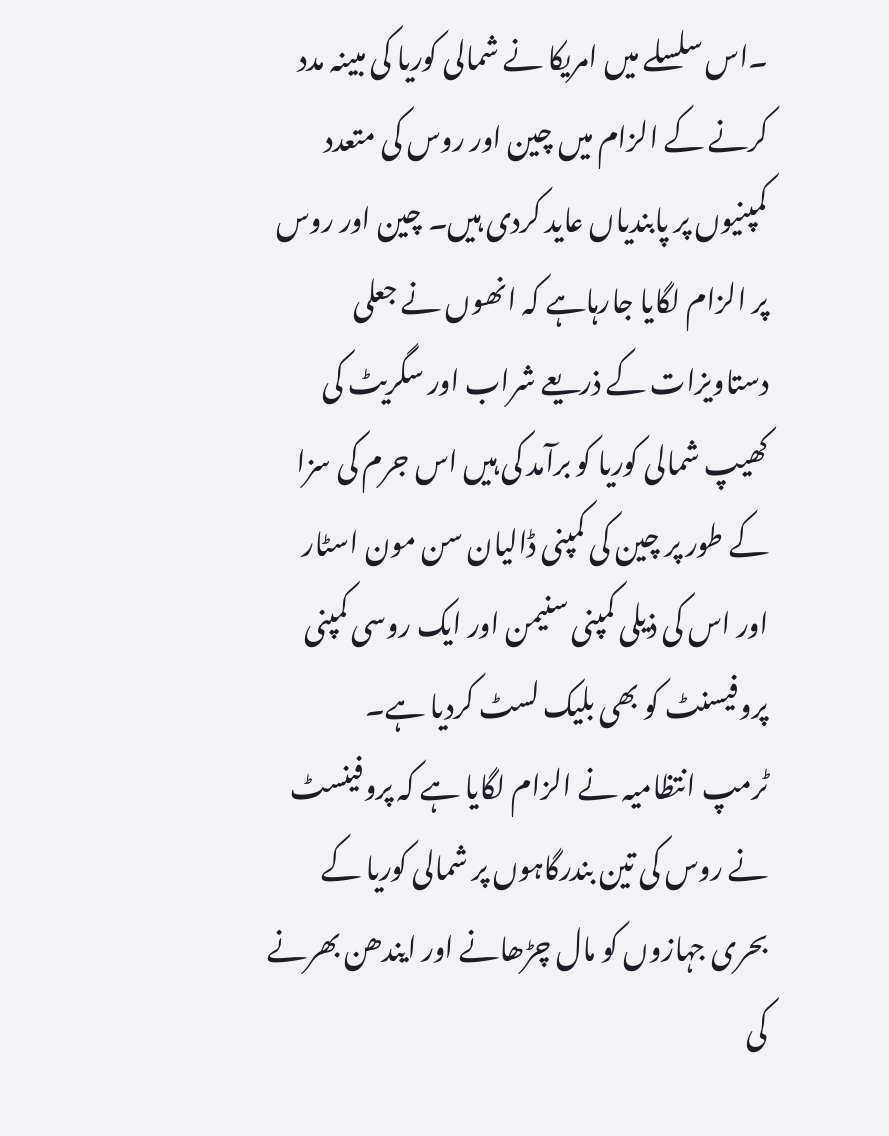۔اس سلسلے میں امریکا نے شمالی کوریا کی مبینہ مدد کرنے کے الزام میں چین اور روس کی متعدد کمپنیوں پر پابندیاں عاید کردی ہیں۔ چین اور روس پر الزام لگایا جارہاہے کہ انھوں نے جعلی دستاویزات کے ذریعے شراب اور سگریٹ کی کھیپ شمالی کوریا کو برآمد کی ہیں اس جرم کی سزا کے طور پر چین کی کمپنی ڈالیان سن مون اسٹار اور اس کی ذیلی کمپنی سنیمن اور ایک روسی کمپنی پروفیسنٹ کو بھی بلیک لسٹ کردیا ہے۔
ٹرمپ انتظامیہ نے الزام لگایا ہے کہ پروفینسٹ نے روس کی تین بندرگاہوں پر شمالی کوریا کے بحری جہازوں کو مال چڑھانے اور ایندھن بھرنے کی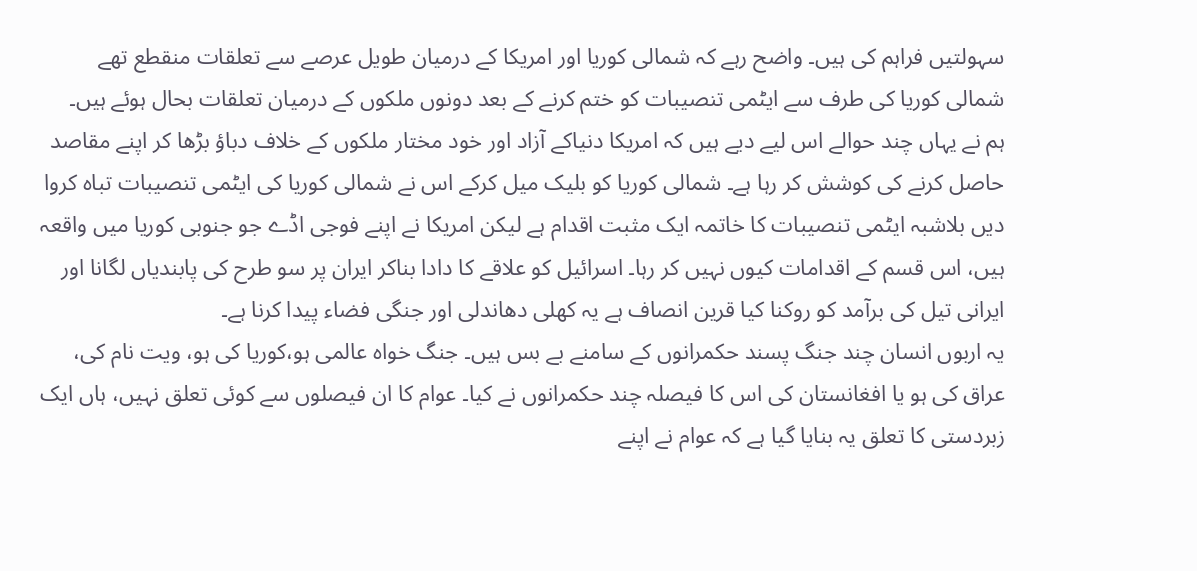سہولتیں فراہم کی ہیں۔ واضح رہے کہ شمالی کوریا اور امریکا کے درمیان طویل عرصے سے تعلقات منقطع تھے شمالی کوریا کی طرف سے ایٹمی تنصیبات کو ختم کرنے کے بعد دونوں ملکوں کے درمیان تعلقات بحال ہوئے ہیں۔
ہم نے یہاں چند حوالے اس لیے دیے ہیں کہ امریکا دنیاکے آزاد اور خود مختار ملکوں کے خلاف دباؤ بڑھا کر اپنے مقاصد حاصل کرنے کی کوشش کر رہا ہے۔ شمالی کوریا کو بلیک میل کرکے اس نے شمالی کوریا کی ایٹمی تنصیبات تباہ کروا دیں بلاشبہ ایٹمی تنصیبات کا خاتمہ ایک مثبت اقدام ہے لیکن امریکا نے اپنے فوجی اڈے جو جنوبی کوریا میں واقعہ ہیں، اس قسم کے اقدامات کیوں نہیں کر رہا۔ اسرائیل کو علاقے کا دادا بناکر ایران پر سو طرح کی پابندیاں لگانا اور ایرانی تیل کی برآمد کو روکنا کیا قرین انصاف ہے یہ کھلی دھاندلی اور جنگی فضاء پیدا کرنا ہے۔
یہ اربوں انسان چند جنگ پسند حکمرانوں کے سامنے بے بس ہیں۔ جنگ خواہ عالمی ہو،کوریا کی ہو، ویت نام کی، عراق کی ہو یا افغانستان کی اس کا فیصلہ چند حکمرانوں نے کیا۔ عوام کا ان فیصلوں سے کوئی تعلق نہیں، ہاں ایک زبردستی کا تعلق یہ بنایا گیا ہے کہ عوام نے اپنے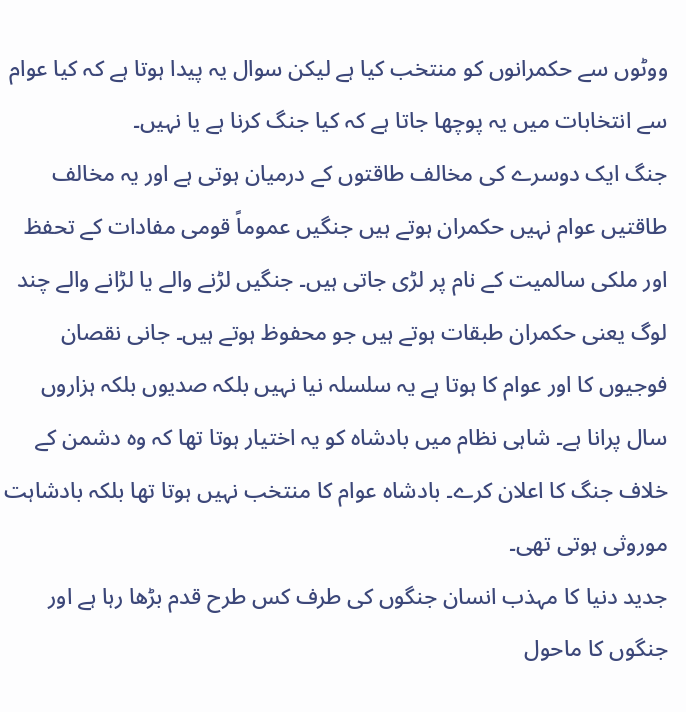ووٹوں سے حکمرانوں کو منتخب کیا ہے لیکن سوال یہ پیدا ہوتا ہے کہ کیا عوام سے انتخابات میں یہ پوچھا جاتا ہے کہ کیا جنگ کرنا ہے یا نہیں۔
جنگ ایک دوسرے کی مخالف طاقتوں کے درمیان ہوتی ہے اور یہ مخالف طاقتیں عوام نہیں حکمران ہوتے ہیں جنگیں عموماً قومی مفادات کے تحفظ اور ملکی سالمیت کے نام پر لڑی جاتی ہیں۔ جنگیں لڑنے والے یا لڑانے والے چند لوگ یعنی حکمران طبقات ہوتے ہیں جو محفوظ ہوتے ہیں۔ جانی نقصان فوجیوں کا اور عوام کا ہوتا ہے یہ سلسلہ نیا نہیں بلکہ صدیوں بلکہ ہزاروں سال پرانا ہے۔ شاہی نظام میں بادشاہ کو یہ اختیار ہوتا تھا کہ وہ دشمن کے خلاف جنگ کا اعلان کرے۔ بادشاہ عوام کا منتخب نہیں ہوتا تھا بلکہ بادشاہت موروثی ہوتی تھی۔
جدید دنیا کا مہذب انسان جنگوں کی طرف کس طرح قدم بڑھا رہا ہے اور جنگوں کا ماحول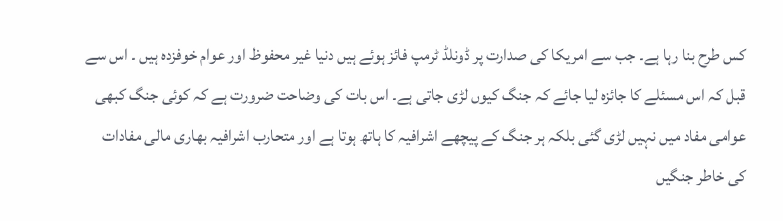کس طرح بنا رہا ہے۔ جب سے امریکا کی صدارت پر ڈونلڈ ٹرمپ فائز ہوئے ہیں دنیا غیر محفوظ اور عوام خوفزدہ ہیں ۔ اس سے قبل کہ اس مسئلے کا جائزہ لیا جائے کہ جنگ کیوں لڑی جاتی ہے۔ اس بات کی وضاحت ضرورت ہے کہ کوئی جنگ کبھی عوامی مفاد میں نہیں لڑی گئی بلکہ ہر جنگ کے پیچھے اشرافیہ کا ہاتھ ہوتا ہے اور متحارب اشرافیہ بھاری مالی مفادات کی خاطر جنگیں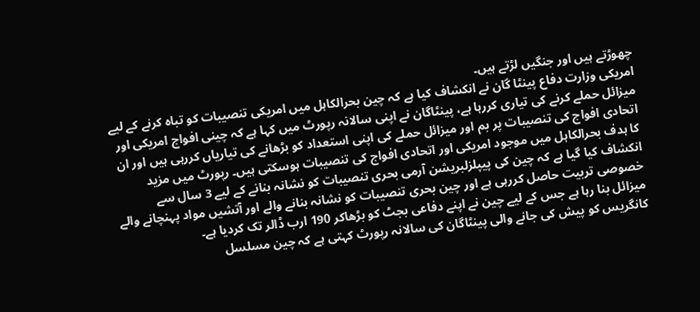چھوڑتے ہیں اور جنگیں لڑتے ہیں۔
امریکی وزارت دفاع پینٹا گان نے انکشاف کیا ہے کہ چین بحرالکاہل میں امریکی تنصیبات کو تباہ کرنے کے لیے میزائل حملے کرنے کی تیاری کررہا ہے، پینٹاگان نے اپنی سالانہ رپورٹ میں کہا ہے کہ چینی افواج امریکی اور اتحادی افواج کی تنصیبات پر بم اور میزائل حملے کی اپنی استعداد کو بڑھانے کی تیاریاں کررہی ہیں اور ان کا ہدف بحرالکاہل میں موجود امریکی اور اتحادی افواج کی تنصیبات ہوسکتی ہیں۔ رپورٹ میں مزید انکشاف کیا گیا ہے کہ چین کی پیپلزلبریشن آرمی بحری تنصیبات کو نشانہ بنانے کے لیے 3 سال سے خصوصی تربیت حاصل کررہی ہے اور چین بحری تنصیبات کو نشانہ بنانے والے اور آتشیں مواد پہنچانے والے میزائل بنا رہا ہے جس کے لیے چین نے اپنے دفاعی بجٹ کو بڑھاکر 190 ارب ڈالر تک کردیا ہے۔
کانگریس کو پیش کی جانے والی پینٹاگان کی سالانہ رپورٹ کہتی ہے کہ چین مسلسل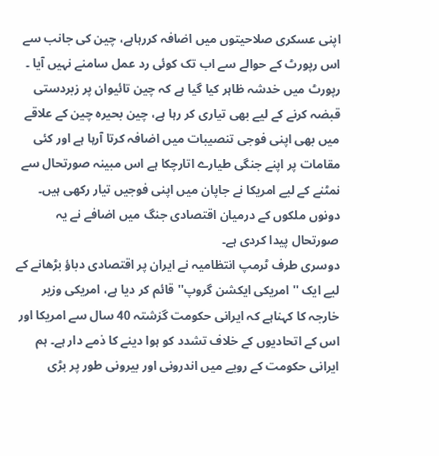اپنی عسکری صلاحیتوں میں اضافہ کررہاہے، چین کی جانب سے اس رپورٹ کے حوالے سے اب تک کوئی رد عمل سامنے نہیں آیا ۔ رپورٹ میں خدشہ ظاہر کیا گیا ہے کہ چین تائیوان پر زبردستی قبضہ کرنے کے لیے بھی تیاری کر رہا ہے، چین بحیرہ چین کے علاقے میں بھی اپنی فوجی تنصیبات میں اضافہ کرتا آرہا ہے اور کئی مقامات پر اپنے جنگی طیارے اتارچکا ہے اس مبینہ صورتحال سے نمٹنے کے لیے امریکا نے جاپان میں اپنی فوجیں تیار رکھی ہیں۔ دونوں ملکوں کے درمیان اقتصادی جنگ میں اضافے نے یہ صورتحال پیدا کردی ہے۔
دوسری طرف ٹرمپ انتظامیہ نے ایران پر اقتصادی دباؤ بڑھانے کے لیے ایک ''امریکی ایکشن گروپ'' قائم کر دیا ہے، امریکی وزیر خارجہ کا کہناہے کہ ایرانی حکومت گزشتہ 40 سال سے امریکا اور اس کے اتحادیوں کے خلاف تشدد کو ہوا دینے کا ذمے دار ہے۔ ہم ایرانی حکومت کے رویے میں اندرونی اور بیرونی طور پر بڑی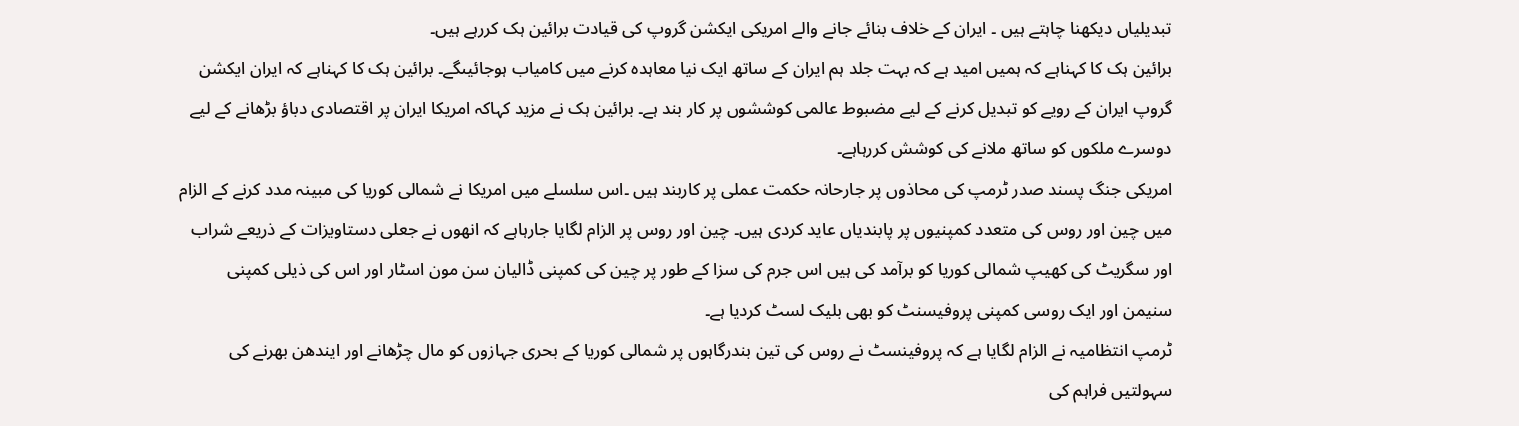تبدیلیاں دیکھنا چاہتے ہیں ۔ ایران کے خلاف بنائے جانے والے امریکی ایکشن گروپ کی قیادت برائین ہک کررہے ہیں۔
برائین ہک کا کہناہے کہ ہمیں امید ہے کہ بہت جلد ہم ایران کے ساتھ ایک نیا معاہدہ کرنے میں کامیاب ہوجائیںگے۔ برائین ہک کا کہناہے کہ ایران ایکشن گروپ ایران کے رویے کو تبدیل کرنے کے لیے مضبوط عالمی کوششوں پر کار بند ہے۔ برائین ہک نے مزید کہاکہ امریکا ایران پر اقتصادی دباؤ بڑھانے کے لیے دوسرے ملکوں کو ساتھ ملانے کی کوشش کررہاہے۔
امریکی جنگ پسند صدر ٹرمپ کی محاذوں پر جارحانہ حکمت عملی پر کاربند ہیں ۔اس سلسلے میں امریکا نے شمالی کوریا کی مبینہ مدد کرنے کے الزام میں چین اور روس کی متعدد کمپنیوں پر پابندیاں عاید کردی ہیں۔ چین اور روس پر الزام لگایا جارہاہے کہ انھوں نے جعلی دستاویزات کے ذریعے شراب اور سگریٹ کی کھیپ شمالی کوریا کو برآمد کی ہیں اس جرم کی سزا کے طور پر چین کی کمپنی ڈالیان سن مون اسٹار اور اس کی ذیلی کمپنی سنیمن اور ایک روسی کمپنی پروفیسنٹ کو بھی بلیک لسٹ کردیا ہے۔
ٹرمپ انتظامیہ نے الزام لگایا ہے کہ پروفینسٹ نے روس کی تین بندرگاہوں پر شمالی کوریا کے بحری جہازوں کو مال چڑھانے اور ایندھن بھرنے کی سہولتیں فراہم کی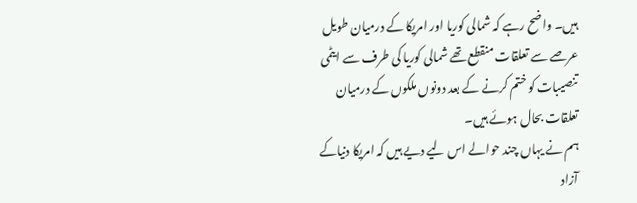ہیں۔ واضح رہے کہ شمالی کوریا اور امریکا کے درمیان طویل عرصے سے تعلقات منقطع تھے شمالی کوریا کی طرف سے ایٹمی تنصیبات کو ختم کرنے کے بعد دونوں ملکوں کے درمیان تعلقات بحال ہوئے ہیں۔
ہم نے یہاں چند حوالے اس لیے دیے ہیں کہ امریکا دنیاکے آزاد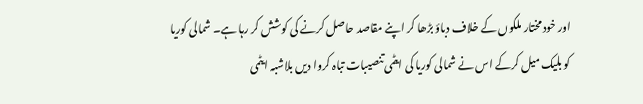اور خود مختار ملکوں کے خلاف دباؤ بڑھا کر اپنے مقاصد حاصل کرنے کی کوشش کر رہا ہے۔ شمالی کوریا کو بلیک میل کرکے اس نے شمالی کوریا کی ایٹمی تنصیبات تباہ کروا دیں بلاشبہ ایٹمی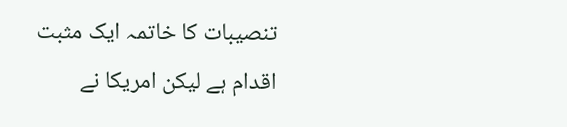تنصیبات کا خاتمہ ایک مثبت اقدام ہے لیکن امریکا نے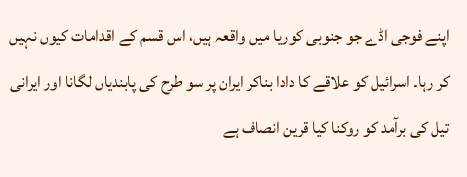اپنے فوجی اڈے جو جنوبی کوریا میں واقعہ ہیں، اس قسم کے اقدامات کیوں نہیں کر رہا۔ اسرائیل کو علاقے کا دادا بناکر ایران پر سو طرح کی پابندیاں لگانا اور ایرانی تیل کی برآمد کو روکنا کیا قرین انصاف ہے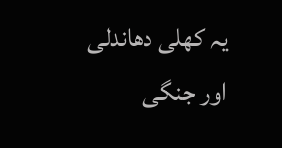یہ کھلی دھاندلی اور جنگی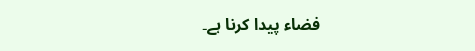فضاء پیدا کرنا ہے۔